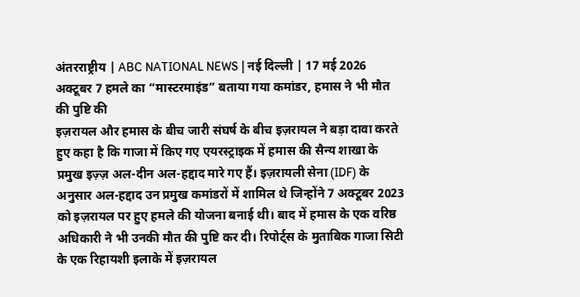अंतरराष्ट्रीय | ABC NATIONAL NEWS | नई दिल्ली | 17 मई 2026
अक्टूबर 7 हमले का “मास्टरमाइंड” बताया गया कमांडर, हमास ने भी मौत की पुष्टि की
इज़रायल और हमास के बीच जारी संघर्ष के बीच इज़रायल ने बड़ा दावा करते हुए कहा है कि गाजा में किए गए एयरस्ट्राइक में हमास की सैन्य शाखा के प्रमुख इज़्ज़ अल-दीन अल-हद्दाद मारे गए हैं। इज़रायली सेना (IDF) के अनुसार अल-हद्दाद उन प्रमुख कमांडरों में शामिल थे जिन्होंने 7 अक्टूबर 2023 को इज़रायल पर हुए हमले की योजना बनाई थी। बाद में हमास के एक वरिष्ठ अधिकारी ने भी उनकी मौत की पुष्टि कर दी। रिपोर्ट्स के मुताबिक गाजा सिटी के एक रिहायशी इलाके में इज़रायल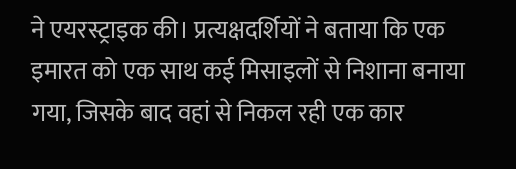ने एयरस्ट्राइक की। प्रत्यक्षदर्शियों ने बताया कि एक इमारत को एक साथ कई मिसाइलों से निशाना बनाया गया, जिसके बाद वहां से निकल रही एक कार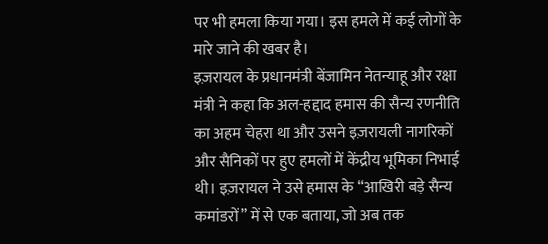पर भी हमला किया गया। इस हमले में कई लोगों के मारे जाने की खबर है।
इज़रायल के प्रधानमंत्री बेंजामिन नेतन्याहू और रक्षा मंत्री ने कहा कि अल-हद्दाद हमास की सैन्य रणनीति का अहम चेहरा था और उसने इज़रायली नागरिकों और सैनिकों पर हुए हमलों में केंद्रीय भूमिका निभाई थी। इज़रायल ने उसे हमास के “आखिरी बड़े सैन्य कमांडरों” में से एक बताया, जो अब तक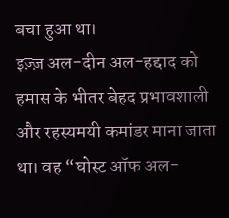बचा हुआ था।
इज़्ज़ अल-दीन अल-हद्दाद को हमास के भीतर बेहद प्रभावशाली और रहस्यमयी कमांडर माना जाता था। वह “घोस्ट ऑफ अल-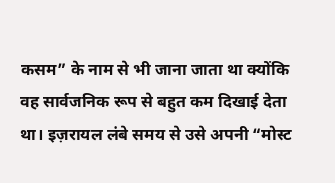कसम” के नाम से भी जाना जाता था क्योंकि वह सार्वजनिक रूप से बहुत कम दिखाई देता था। इज़रायल लंबे समय से उसे अपनी “मोस्ट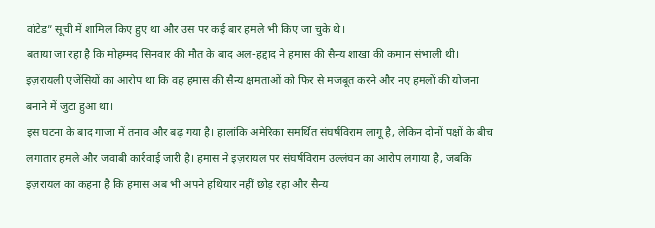वांटेड” सूची में शामिल किए हुए था और उस पर कई बार हमले भी किए जा चुके थे।
बताया जा रहा है कि मोहम्मद सिनवार की मौत के बाद अल-हद्दाद ने हमास की सैन्य शाखा की कमान संभाली थी। इज़रायली एजेंसियों का आरोप था कि वह हमास की सैन्य क्षमताओं को फिर से मजबूत करने और नए हमलों की योजना बनाने में जुटा हुआ था।
इस घटना के बाद गाजा में तनाव और बढ़ गया है। हालांकि अमेरिका समर्थित संघर्षविराम लागू है, लेकिन दोनों पक्षों के बीच लगातार हमले और जवाबी कार्रवाई जारी है। हमास ने इज़रायल पर संघर्षविराम उल्लंघन का आरोप लगाया है, जबकि इज़रायल का कहना है कि हमास अब भी अपने हथियार नहीं छोड़ रहा और सैन्य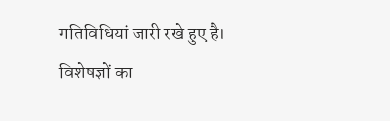गतिविधियां जारी रखे हुए है।
विशेषज्ञों का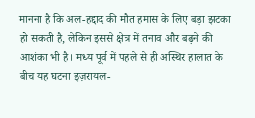मानना है कि अल-हद्दाद की मौत हमास के लिए बड़ा झटका हो सकती है, लेकिन इससे क्षेत्र में तनाव और बढ़ने की आशंका भी है। मध्य पूर्व में पहले से ही अस्थिर हालात के बीच यह घटना इज़रायल-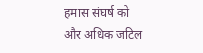हमास संघर्ष को और अधिक जटिल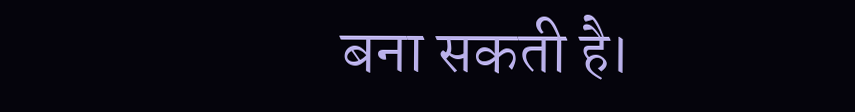बना सकती है।